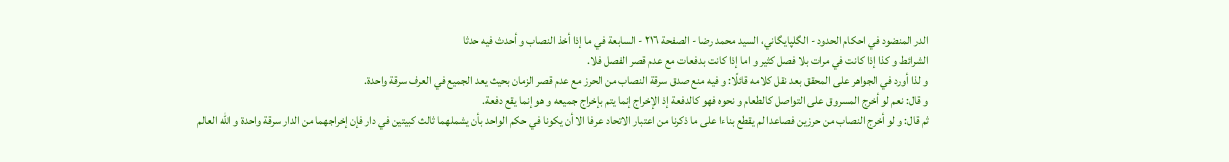الدر المنضود في احكام الحدود - الگلپايگاني، السيد محمد رضا - الصفحة ٢١٦ - السابعة في ما إذا أخذ النصاب و أحدث فيه حدثا
الشرائط و كذا إذا كانت في مرات بلا فصل كثير و اما إذا كانت بدفعات مع عدم قصر الفصل فلا.
و لذا أورد في الجواهر على المحقق بعد نقل كلامه قائلًا: و فيه منع صدق سرقة النصاب من الحرز مع عدم قصر الزمان بحيث يعد الجميع في العرف سرقة واحدة.
و قال: نعم لو أخرج المسروق على التواصل كالطعام و نحوه فهو كالدفعة إذ الإخراج إنما يتم بإخراج جميعه و هو إنما يقع دفعة.
ثم قال: و لو أخرج النصاب من حرزين فصاعدا لم يقطع بناءا على ما ذكرنا من اعتبار الاتحاد عرفا الا أن يكونا في حكم الواحد بأن يشملهما ثالث كبيتين في دار فإن إخراجهما من الدار سرقة واحدة و الله العالم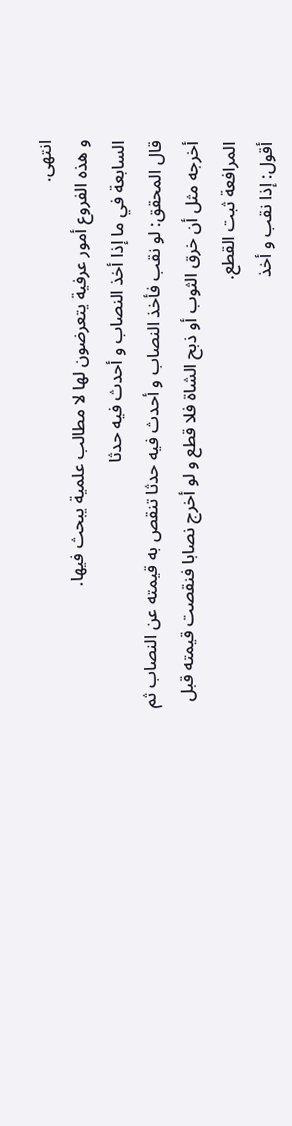انتهى.
و هذه الفروع أمور عرفية يتعرضون لها لا مطالب علمية يبحث فيها.
السابعة في ما إذا أخذ النصاب و أحدث فيه حدثا
قال المحقق: لو نقب فأخذ النصاب و أحدث فيه حدثا تنقص به قيمته عن النصاب ثم أخرجه مثل أن خرق الثوب أو ذبح الشاة فلا قطع و لو أخرج نصابا فنقصت قيمته قبل المرافعة ثبت القطع.
أقول: إذا نقب و أخذ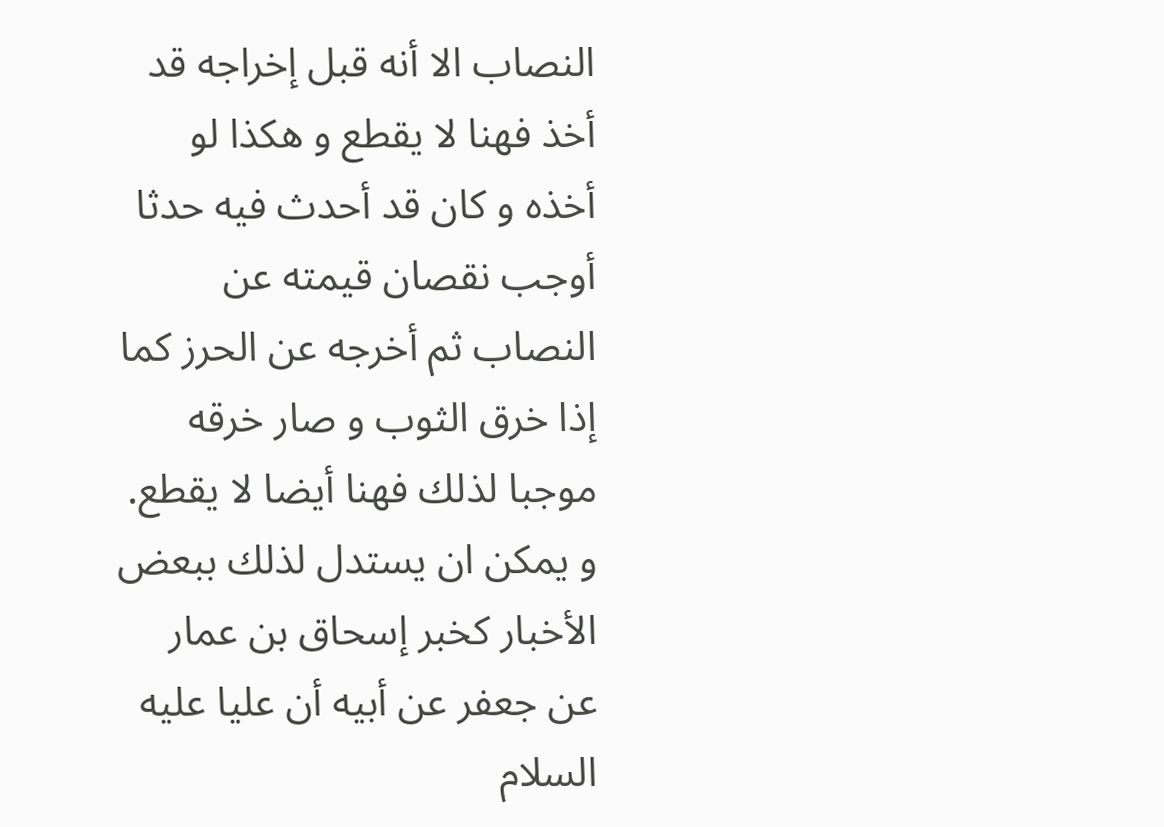النصاب الا أنه قبل إخراجه قد أخذ فهنا لا يقطع و هكذا لو أخذه و كان قد أحدث فيه حدثا أوجب نقصان قيمته عن النصاب ثم أخرجه عن الحرز كما إذا خرق الثوب و صار خرقه موجبا لذلك فهنا أيضا لا يقطع.
و يمكن ان يستدل لذلك ببعض الأخبار كخبر إسحاق بن عمار عن جعفر عن أبيه أن عليا عليه السلام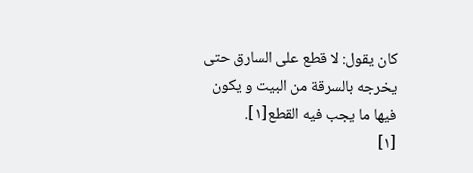كان يقول: لا قطع على السارق حتى يخرجه بالسرقة من البيت و يكون فيها ما يجب فيه القطع[١].
[١]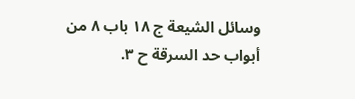وسائل الشيعة ج ١٨ باب ٨ من أبواب حد السرقة ح ٣.